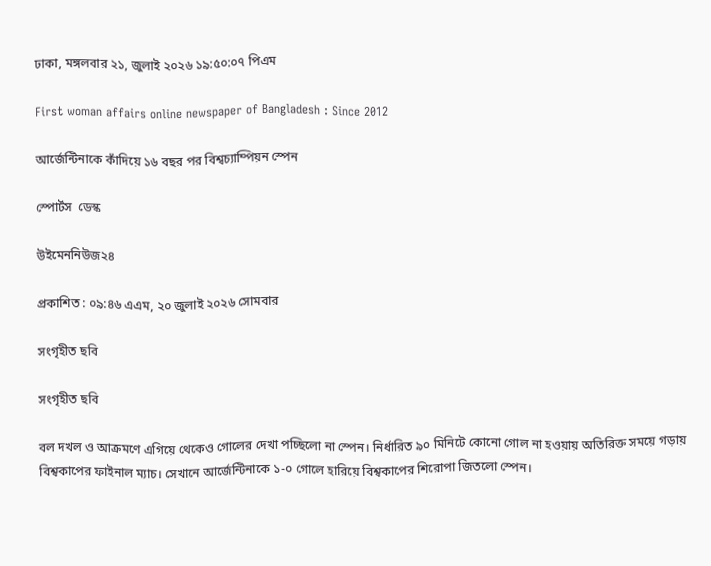ঢাকা, মঙ্গলবার ২১, জুলাই ২০২৬ ১৯:৫০:০৭ পিএম

First woman affairs online newspaper of Bangladesh : Since 2012

আর্জেন্টিনাকে কাঁদিয়ে ১৬ বছর পর বিশ্বচ্যাম্পিয়ন স্পেন

স্পোর্টস  ডেস্ক

উইমেননিউজ২৪

প্রকাশিত : ০৯:৪৬ এএম, ২০ জুলাই ২০২৬ সোমবার

সংগৃহীত ছবি

সংগৃহীত ছবি

বল দখল ও আক্রমণে এগিয়ে থেকেও গোলের দেখা পচ্ছিলো না স্পেন। নির্ধারিত ৯০ মিনিটে কোনো গোল না হওয়ায় অতিরিক্ত সময়ে গড়ায় বিশ্বকাপের ফাইনাল ম্যাচ। সেখানে আর্জেন্টিনাকে ১-০ গোলে হারিয়ে বিশ্বকাপের শিরোপা জিতলো স্পেন।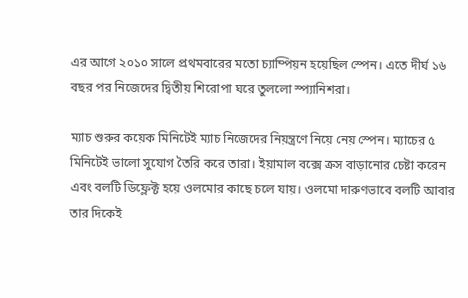এর আগে ২০১০ সালে প্রথমবারের মতো চ্যাম্পিয়ন হয়েছিল স্পেন। এতে দীর্ঘ ১৬ বছর পর নিজেদের দ্বিতীয় শিরোপা ঘরে তুললো স্প্যানিশরা।

ম্যাচ শুরুর কয়েক মিনিটেই ম্যাচ নিজেদের নিয়ন্ত্রণে নিয়ে নেয় স্পেন। ম্যাচের ৫ মিনিটেই ভালো সুযোগ তৈরি করে তারা। ইয়ামাল বক্সে ক্রস বাড়ানোর চেষ্টা করেন এবং বলটি ডিফ্লেক্ট হয়ে ওলমোর কাছে চলে যায়। ওলমো দারুণভাবে বলটি আবার তার দিকেই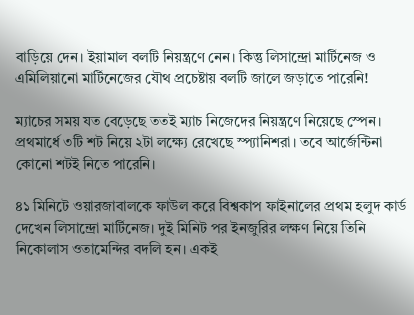বাড়িয়ে দেন। ইয়ামাল বলটি নিয়ন্ত্রণে নেন। কিন্তু লিসান্দ্রো মার্টিনেজ ও এমিলিয়ানো মার্টিনেজের যৌথ প্রচেষ্টায় বলটি জালে জড়াতে পারেনি!

ম্যাচের সময় যত বেড়েছে ততই ম্যাচ নিজেদের নিয়ন্ত্রণে নিয়েছে স্পেন। প্রথমার্ধে ৩টি শট নিয়ে ২টা লক্ষ্যে রেখেছে স্প্যানিশরা। তবে আর্জেন্টিনা কোনো শটই নিতে পারেনি।

৪১ মিনিটে ওয়ারজাবালকে ফাউল করে বিশ্বকাপ ফাইনালের প্রথম হলুদ কার্ড দেখেন লিসান্দ্রো মার্টিনেজ। দুই মিনিট পর ইনজুরির লক্ষণ নিয়ে তিনি নিকোলাস ওতামেন্দির বদলি হন। একই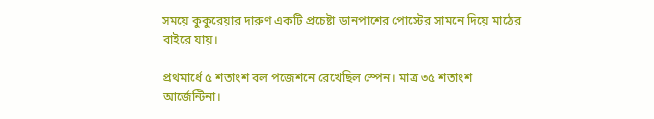সময়ে কুকুরেয়ার দারুণ একটি প্রচেষ্টা ডানপাশের পোস্টের সামনে দিয়ে মাঠের বাইরে যায়।

প্রথমার্ধে ৫ শতাংশ বল পজেশনে রেখেছিল স্পেন। মাত্র ৩৫ শতাংশ আর্জেন্টিনা।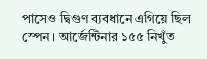পাসেও দ্বিগুণ ব্যবধানে এগিয়ে ছিল স্পেন। আর্জেন্টিনার ১৫৫ নিখুঁত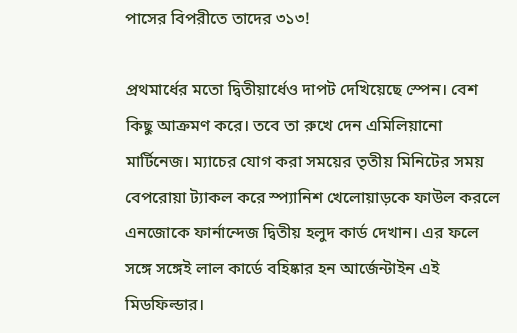পাসের বিপরীতে তাদের ৩১৩!

প্রথমার্ধের মতো দ্বিতীয়ার্ধেও দাপট দেখিয়েছে স্পেন। বেশ কিছু আক্রমণ করে। তবে তা রুখে দেন এমিলিয়ানো মার্টিনেজ। ম্যাচের যোগ করা সময়ের তৃতীয় মিনিটের সময় বেপরোয়া ট্যাকল করে স্প্যানিশ খেলোয়াড়কে ফাউল করলে এনজোকে ফার্নান্দেজ দ্বিতীয় হলুদ কার্ড দেখান। এর ফলে সঙ্গে সঙ্গেই লাল কার্ডে বহিষ্কার হন আর্জেন্টাইন এই মিডফিল্ডার।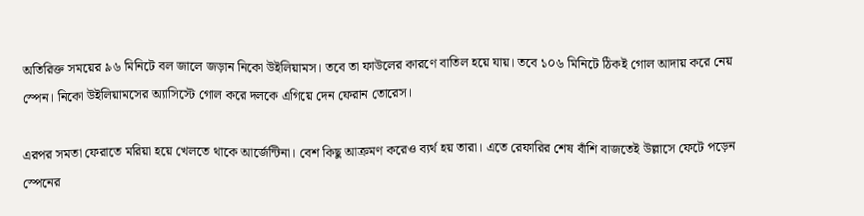অতিরিক্ত সময়ের ৯৬ মিনিটে বল জালে জড়ান নিকো উইলিয়ামস। তবে তা ফাউলের কারণে বাতিল হয়ে যায়। তবে ১০৬ মিনিটে ঠিকই গোল আদায় করে নেয় স্পেন। নিকো উইলিয়ামসের অ্যাসিস্টে গোল করে দলকে এগিয়ে দেন ফেরান তোরেস।

এরপর সমতা ফেরাতে মরিয়া হয়ে খেলতে থাকে আর্জেন্টিনা। বেশ কিছু আক্রমণ করেও ব্যর্থ হয় তারা। এতে রেফারির শেষ বাঁশি বাজতেই উল্লাসে ফেটে পড়েন স্পেনের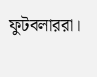ফুটবলাররা।